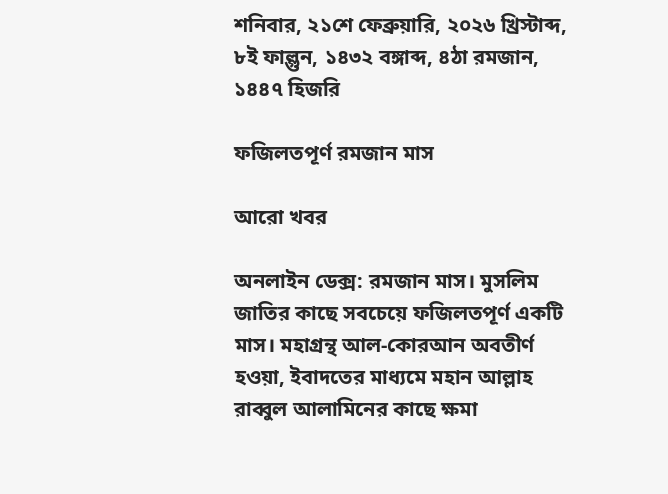শনিবার, ২১শে ফেব্রুয়ারি, ২০২৬ খ্রিস্টাব্দ, ৮ই ফাল্গুন, ১৪৩২ বঙ্গাব্দ, ৪ঠা রমজান, ১৪৪৭ হিজরি

ফজিলতপূর্ণ রমজান মাস

আরো খবর

অনলাইন ডেক্স: রমজান মাস। মুসলিম জাতির কাছে সবচেয়ে ফজিলতপূর্ণ একটি মাস। মহাগ্রন্থ আল-কোরআন অবতীর্ণ হওয়া, ইবাদতের মাধ্যমে মহান আল্লাহ রাব্বুল আলামিনের কাছে ক্ষমা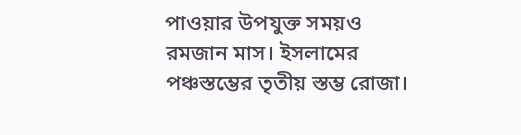পাওয়ার উপযুক্ত সময়ও রমজান মাস। ইসলামের পঞ্চস্তম্ভের তৃতীয় স্তম্ভ রোজা।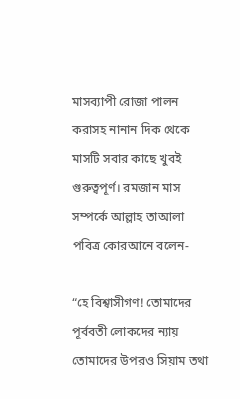মাসব্যাপী রোজা পালন করাসহ নানান দিক থেকে মাসটি সবার কাছে খুবই গুরুত্বপূর্ণ। রমজান মাস সম্পর্কে আল্লাহ তাআলা পবিত্র কোরআনে বলেন-

“হে বিশ্বাসীগণ! তোমাদের পূর্ববতী লোকদের ন্যায় তোমাদের উপরও সিয়াম তথা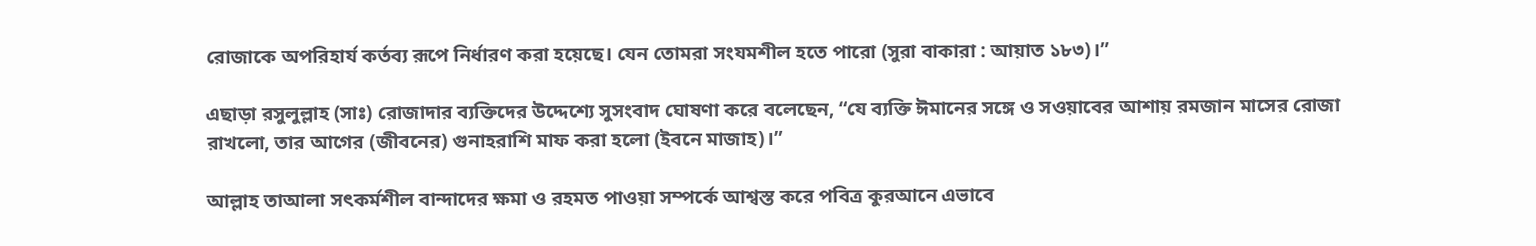রোজাকে অপরিহার্য কর্তব্য রূপে নির্ধারণ করা হয়েছে। যেন তোমরা সংযমশীল হতে পারো (সুরা বাকারা : আয়াত ১৮৩)।”

এছাড়া রসুলুল্লাহ (সাঃ) রোজাদার ব্যক্তিদের উদ্দেশ্যে সুসংবাদ ঘোষণা করে বলেছেন, “যে ব্যক্তি ঈমানের সঙ্গে ও সওয়াবের আশায় রমজান মাসের রোজা রাখলো, তার আগের (জীবনের) গুনাহরাশি মাফ করা হলো (ইবনে মাজাহ)।”

আল্লাহ তাআলা সৎকর্মশীল বান্দাদের ক্ষমা ও রহমত পাওয়া সম্পর্কে আশ্বস্ত করে পবিত্র কুরআনে এভাবে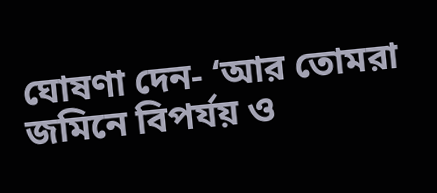ঘোষণা দেন- ‘আর তোমরা জমিনে বিপর্যয় ও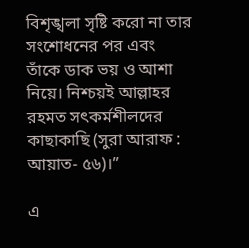বিশৃঙ্খলা সৃষ্টি করো না তার সংশোধনের পর এবং তাঁকে ডাক ভয় ও আশা নিয়ে। নিশ্চয়ই আল্লাহর রহমত সৎকর্মশীলদের কাছাকাছি (সুরা আরাফ : আয়াত- ৫৬)।”

এ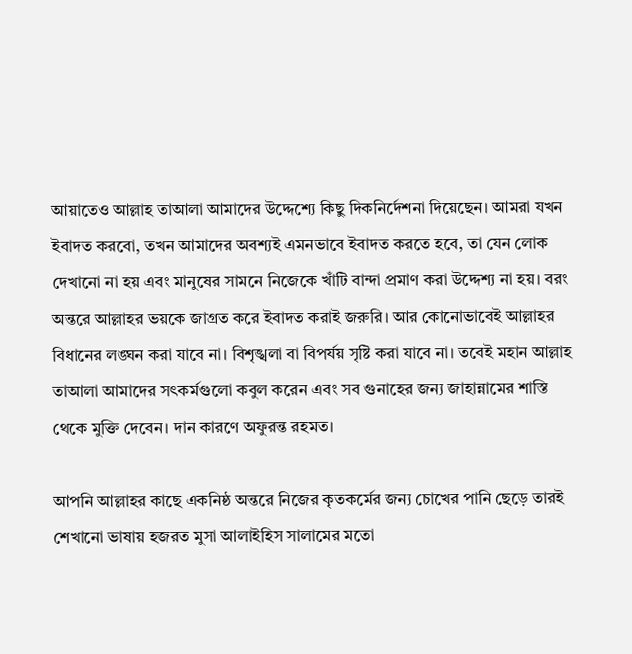আয়াতেও আল্লাহ তাআলা আমাদের উদ্দেশ্যে কিছু দিকনির্দেশনা দিয়েছেন। আমরা যখন ইবাদত করবো, তখন আমাদের অবশ্যই এমনভাবে ইবাদত করতে হবে, তা যেন লোক দেখানো না হয় এবং মানুষের সামনে নিজেকে খাঁটি বান্দা প্রমাণ করা উদ্দেশ্য না হয়। বরং অন্তরে আল্লাহর ভয়কে জাগ্রত করে ইবাদত করাই জরুরি। আর কোনোভাবেই আল্লাহর বিধানের লঙ্ঘন করা যাবে না। বিশৃঙ্খলা বা বিপর্যয় সৃষ্টি করা যাবে না। তবেই মহান আল্লাহ তাআলা আমাদের সৎকর্মগুলো কবুল করেন এবং সব গুনাহের জন্য জাহান্নামের শাস্তি থেকে মুক্তি দেবেন। দান কারণে অফুরন্ত রহমত।

আপনি আল্লাহর কাছে একনিষ্ঠ অন্তরে নিজের কৃতকর্মের জন্য চোখের পানি ছেড়ে তারই শেখানো ভাষায় হজরত মুসা আলাইহিস সালামের মতো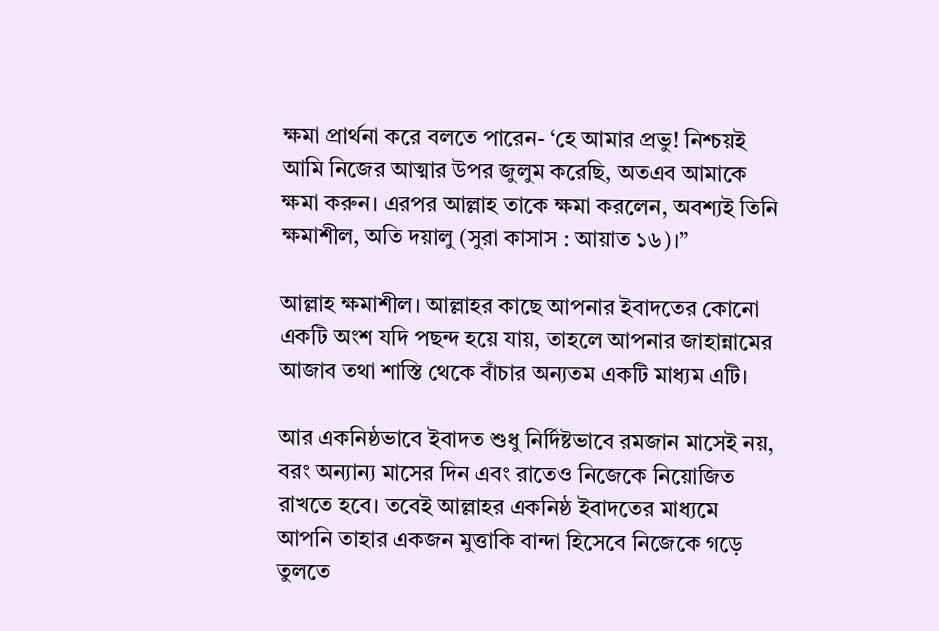ক্ষমা প্রার্থনা করে বলতে পারেন- ‘হে আমার প্রভু! নিশ্চয়ই আমি নিজের আত্মার উপর জুলুম করেছি, অতএব আমাকে ক্ষমা করুন। এরপর আল্লাহ তাকে ক্ষমা করলেন, অবশ্যই তিনি ক্ষমাশীল, অতি দয়ালু (সুরা কাসাস : আয়াত ১৬)।”

আল্লাহ ক্ষমাশীল। আল্লাহর কাছে আপনার ইবাদতের কোনো একটি অংশ যদি পছন্দ হয়ে যায়, তাহলে আপনার জাহান্নামের আজাব তথা শাস্তি থেকে বাঁচার অন্যতম একটি মাধ্যম এটি।

আর একনিষ্ঠভাবে ইবাদত শুধু নির্দিষ্টভাবে রমজান মাসেই নয়, বরং অন্যান্য মাসের দিন এবং রাতেও নিজেকে নিয়োজিত রাখতে হবে। তবেই আল্লাহর একনিষ্ঠ ইবাদতের মাধ্যমে আপনি তাহার একজন মুত্তাকি বান্দা হিসেবে নিজেকে গড়ে তুলতে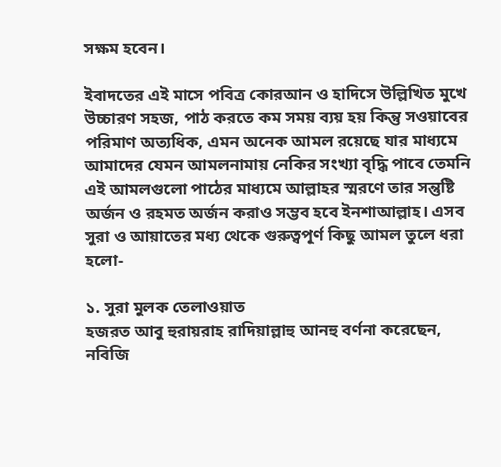সক্ষম হবেন।

ইবাদতের এই মাসে পবিত্র কোরআন ও হাদিসে উল্লিখিত মুখে উচ্চারণ সহজ, পাঠ করতে কম সময় ব্যয় হয় কিন্তু সওয়াবের পরিমাণ অত্যধিক, এমন অনেক আমল রয়েছে যার মাধ্যমে আমাদের যেমন আমলনামায় নেকির সংখ্যা বৃদ্ধি পাবে তেমনি এই আমলগুলো পাঠের মাধ্যমে আল্লাহর স্মরণে তার সন্তুষ্টি অর্জন ও রহমত অর্জন করাও সম্ভব হবে ইনশাআল্লাহ। এসব সুরা ও আয়াতের মধ্য থেকে গুরুত্বপূর্ণ কিছু আমল তুলে ধরা হলো-

১. সুরা মুলক তেলাওয়াত
হজরত আবু হুরায়রাহ রাদিয়াল্লাহু আনহু বর্ণনা করেছেন, নবিজি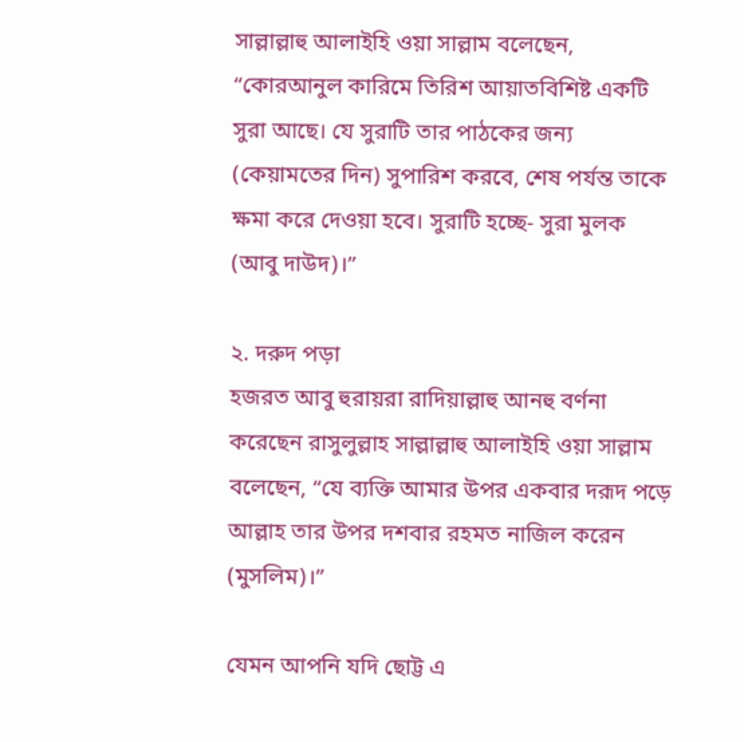সাল্লাল্লাহু আলাইহি ওয়া সাল্লাম বলেছেন, “কোরআনুল কারিমে তিরিশ আয়াতবিশিষ্ট একটি সুরা আছে। যে সুরাটি তার পাঠকের জন্য (কেয়ামতের দিন) সুপারিশ করবে, শেষ পর্যন্ত তাকে ক্ষমা করে দেওয়া হবে। সুরাটি হচ্ছে- সুরা মুলক (আবু দাউদ)।”

২. দরুদ পড়া
হজরত আবু হুরায়রা রাদিয়াল্লাহু আনহু বর্ণনা করেছেন রাসুলুল্লাহ সাল্লাল্লাহু আলাইহি ওয়া সাল্লাম বলেছেন, “যে ব্যক্তি আমার উপর একবার দরূদ পড়ে আল্লাহ তার উপর দশবার রহমত নাজিল করেন (মুসলিম)।”

যেমন আপনি যদি ছোট্ট এ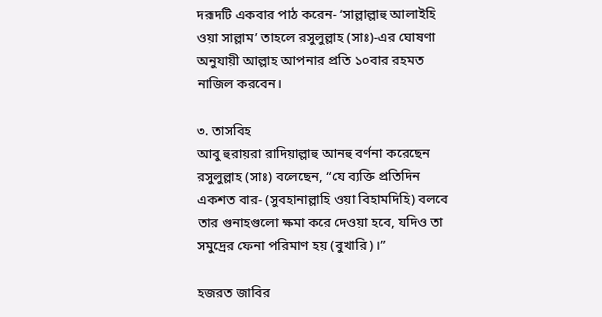দরূদটি একবার পাঠ করেন- ‘সাল্লাল্লাহু আলাইহি ওয়া সাল্লাম’ তাহলে রসুলুল্লাহ (সাঃ)-এর ঘোষণা অনুযায়ী আল্লাহ আপনার প্রতি ১০বার রহমত নাজিল করবেন।

৩. তাসবিহ
আবু হুরায়রা রাদিয়াল্লাহু আনহু বর্ণনা করেছেন রসুলুল্লাহ (সাঃ) বলেছেন, “যে ব্যক্তি প্রতিদিন একশত বার- (সুবহানাল্লাহি ওয়া বিহামদিহি) বলবে তার গুনাহগুলো ক্ষমা করে দেওয়া হবে, যদিও তা সমুদ্রের ফেনা পরিমাণ হয় (বুখারি)।”

হজরত জাবির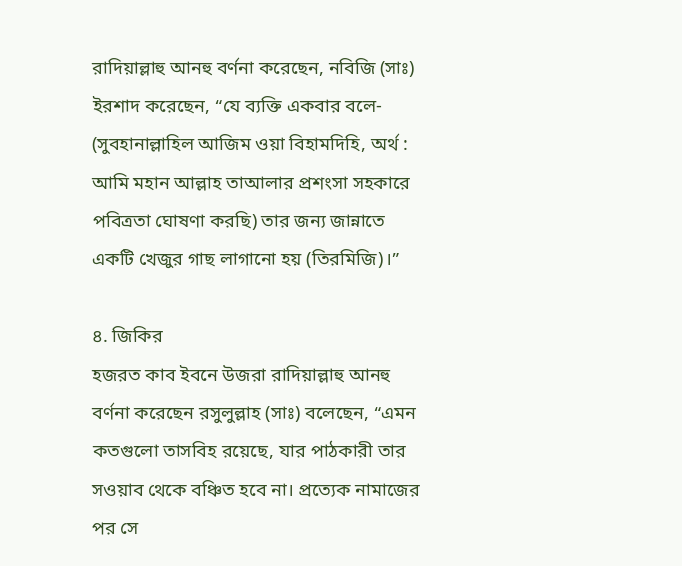রাদিয়াল্লাহু আনহু বর্ণনা করেছেন, নবিজি (সাঃ) ইরশাদ করেছেন, “যে ব্যক্তি একবার বলে- (সুবহানাল্লাহিল আজিম ওয়া বিহামদিহি, অর্থ : আমি মহান আল্লাহ তাআলার প্রশংসা সহকারে পবিত্রতা ঘোষণা করছি) তার জন্য জান্নাতে একটি খেজুর গাছ লাগানো হয় (তিরমিজি)।”

৪. জিকির
হজরত কাব ইবনে উজরা রাদিয়াল্লাহু আনহু বর্ণনা করেছেন রসুলুল্লাহ (সাঃ) বলেছেন, “এমন কতগুলো তাসবিহ রয়েছে, যার পাঠকারী তার সওয়াব থেকে বঞ্চিত হবে না। প্রত্যেক নামাজের পর সে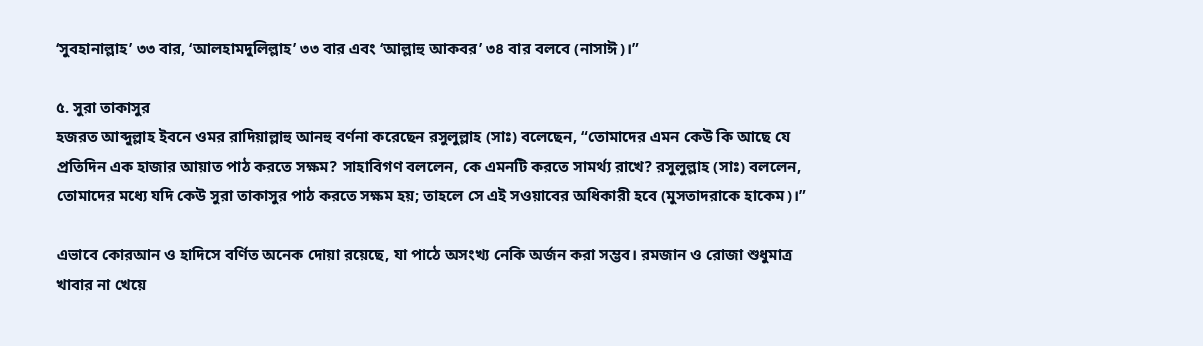‘সুবহানাল্লাহ’ ৩৩ বার, ‘আলহামদুলিল্লাহ’ ৩৩ বার এবং ‘আল্লাহু আকবর’ ৩৪ বার বলবে (নাসাঈ)।”

৫. সুরা তাকাসুর
হজরত আব্দুল্লাহ ইবনে ওমর রাদিয়াল্লাহু আনহু বর্ণনা করেছেন রসুলুল্লাহ (সাঃ) বলেছেন, “তোমাদের এমন কেউ কি আছে যে প্রতিদিন এক হাজার আয়াত পাঠ করতে সক্ষম? সাহাবিগণ বললেন, কে এমনটি করতে সামর্থ্য রাখে? রসুলুল্লাহ (সাঃ) বললেন, তোমাদের মধ্যে যদি কেউ সুরা তাকাসুর পাঠ করতে সক্ষম হয়; তাহলে সে এই সওয়াবের অধিকারী হবে (মুসতাদরাকে হাকেম)।”

এভাবে কোরআন ও হাদিসে বর্ণিত অনেক দোয়া রয়েছে, যা পাঠে অসংখ্য নেকি অর্জন করা সম্ভব। রমজান ও রোজা শুধুমাত্র খাবার না খেয়ে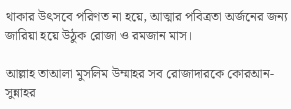থাকার উৎসবে পরিণত না হয়ে, আত্মার পবিত্রতা অর্জনের জন্য জারিয়া হয়ে উঠুক রোজা ও রমজান মাস।

আল্লাহ তাআলা মুসলিম উম্মাহর সব রোজাদারকে কোরআন-সুন্নাহর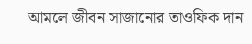আমলে জীবন সাজানোর তাওফিক দান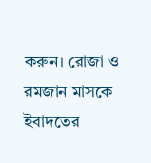করুন। রোজা ও রমজান মাসকে ইবাদতের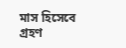মাস হিসেবে গ্রহণ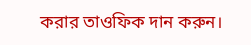করার তাওফিক দান করুন।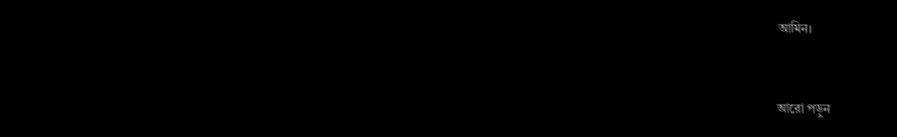আমিন।



আরো পড়ুন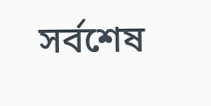সর্বশেষ